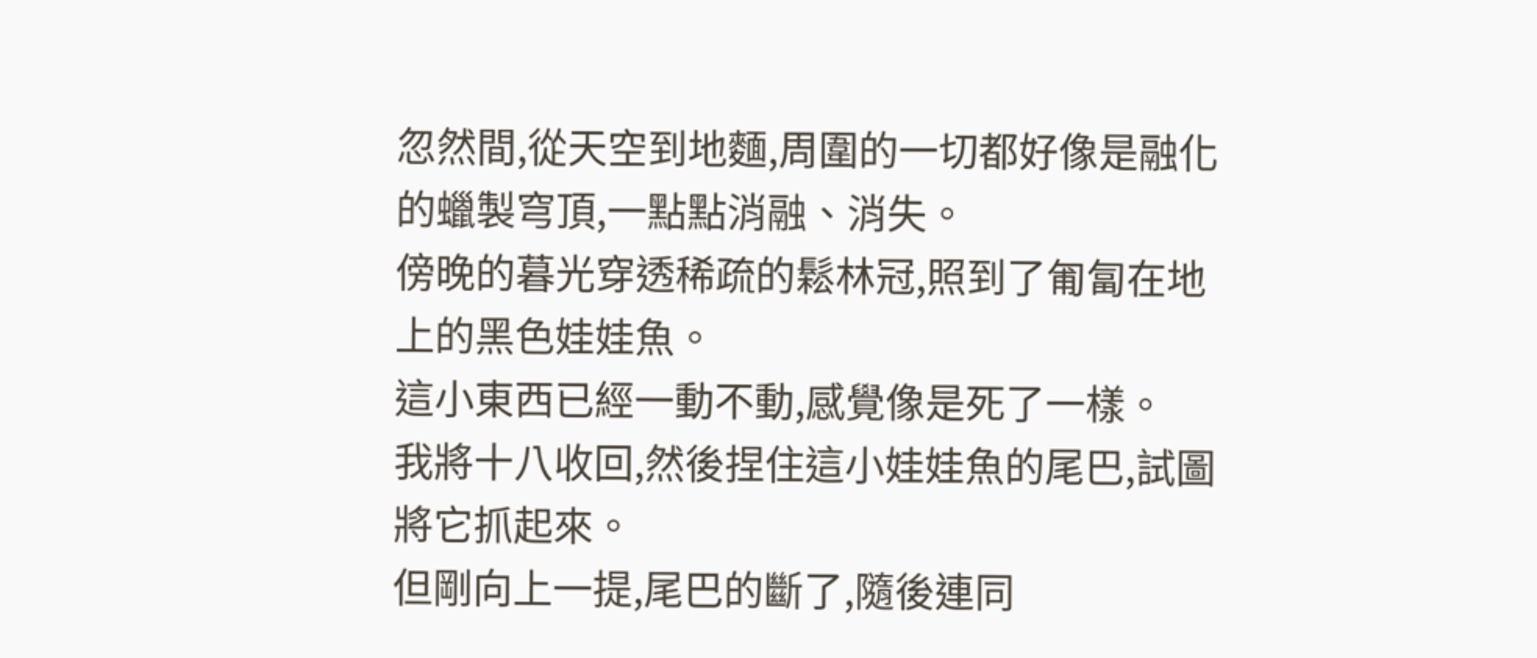忽然間,從天空到地麵,周圍的一切都好像是融化的蠟製穹頂,一點點消融、消失。
傍晚的暮光穿透稀疏的鬆林冠,照到了匍匐在地上的黑色娃娃魚。
這小東西已經一動不動,感覺像是死了一樣。
我將十八收回,然後捏住這小娃娃魚的尾巴,試圖將它抓起來。
但剛向上一提,尾巴的斷了,隨後連同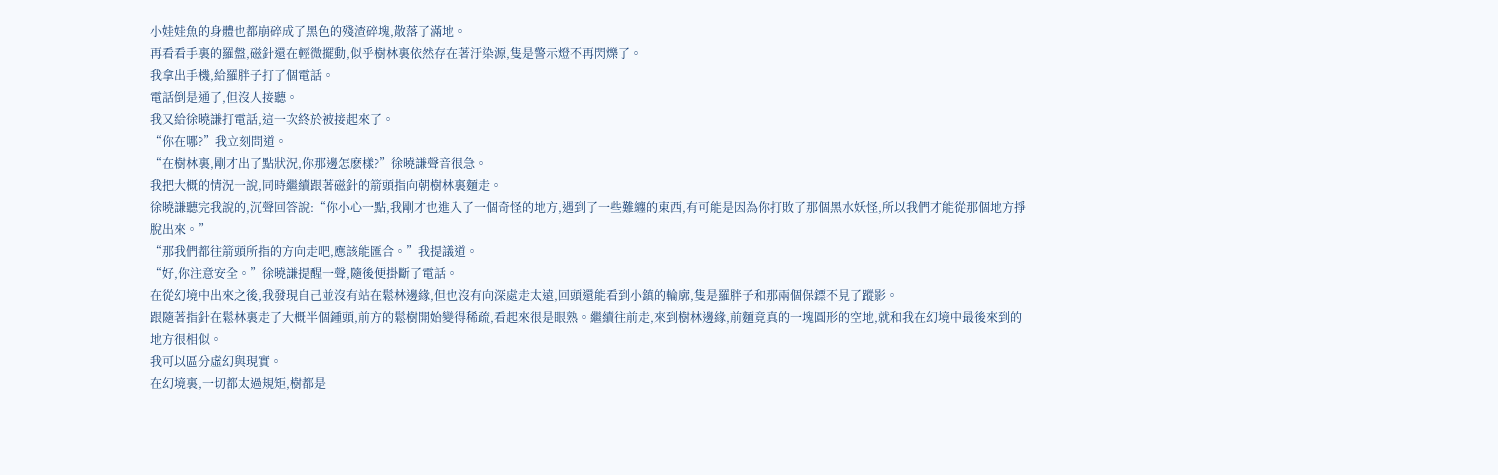小娃娃魚的身體也都崩碎成了黑色的殘渣碎塊,散落了滿地。
再看看手裏的羅盤,磁針還在輕微擺動,似乎樹林裏依然存在著汙染源,隻是警示燈不再閃爍了。
我拿出手機,給羅胖子打了個電話。
電話倒是通了,但沒人接聽。
我又給徐曉謙打電話,這一次終於被接起來了。
“你在哪?”我立刻問道。
“在樹林裏,剛才出了點狀況,你那邊怎麽樣?”徐曉謙聲音很急。
我把大概的情況一說,同時繼續跟著磁針的箭頭指向朝樹林裏麵走。
徐曉謙聽完我說的,沉聲回答說:“你小心一點,我剛才也進入了一個奇怪的地方,遇到了一些難纏的東西,有可能是因為你打敗了那個黑水妖怪,所以我們才能從那個地方掙脫出來。”
“那我們都往箭頭所指的方向走吧,應該能匯合。”我提議道。
“好,你注意安全。”徐曉謙提醒一聲,隨後便掛斷了電話。
在從幻境中出來之後,我發現自己並沒有站在鬆林邊緣,但也沒有向深處走太遠,回頭還能看到小鎮的輪廓,隻是羅胖子和那兩個保鏢不見了蹤影。
跟隨著指針在鬆林裏走了大概半個鍾頭,前方的鬆樹開始變得稀疏,看起來很是眼熟。繼續往前走,來到樹林邊緣,前麵竟真的一塊圓形的空地,就和我在幻境中最後來到的地方很相似。
我可以區分虛幻與現實。
在幻境裏,一切都太過規矩,樹都是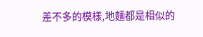差不多的模樣,地麵都是相似的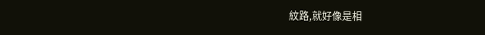紋路,就好像是相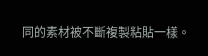同的素材被不斷複製粘貼一樣。